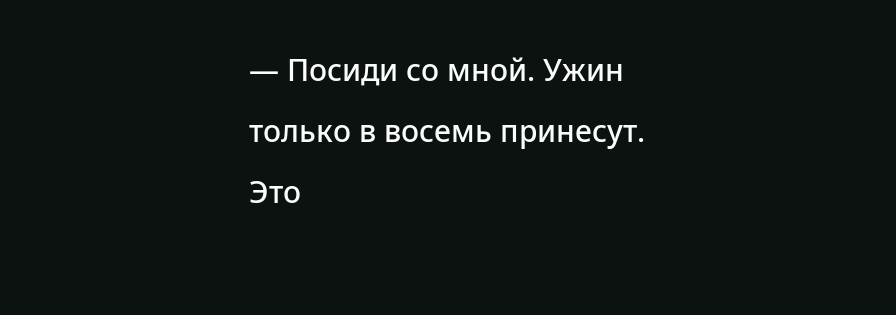— Посиди со мной. Ужин только в восемь принесут. Это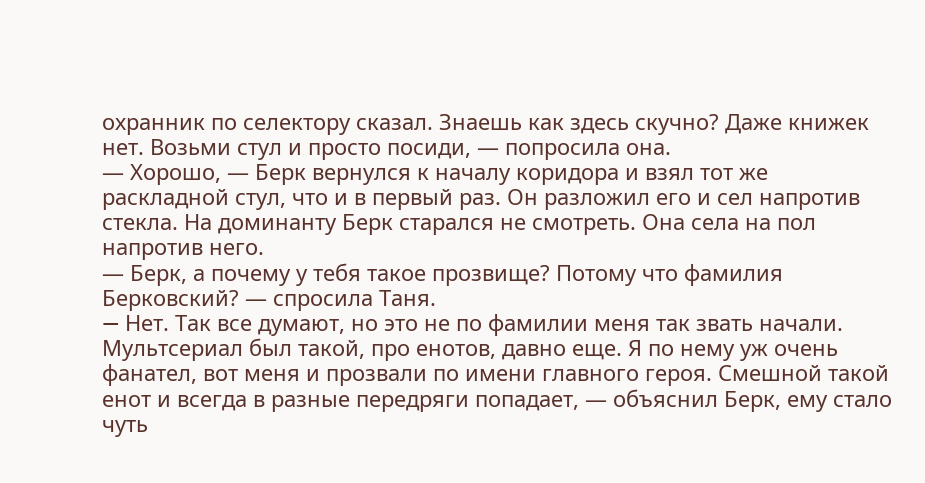охранник по селектору сказал. Знаешь как здесь скучно? Даже книжек нет. Возьми стул и просто посиди, — попросила она.
— Хорошо, — Берк вернулся к началу коридора и взял тот же раскладной стул, что и в первый раз. Он разложил его и сел напротив стекла. Hа доминанту Берк старался не смотреть. Она села на пол напротив него.
— Берк, а почему у тебя такое прозвище? Потому что фамилия Берковский? — спросила Таня.
— Hет. Так все думают, но это не по фамилии меня так звать начали.
Мультсериал был такой, про енотов, давно еще. Я по нему уж очень фанател, вот меня и прозвали по имени главного героя. Смешной такой енот и всегда в разные передряги попадает, — объяснил Берк, ему стало чуть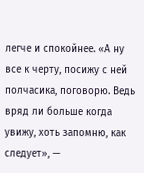легче и спокойнее. «А ну все к черту, посижу с ней полчасика, поговорю. Ведь вряд ли больше когда увижу, хоть запомню, как следует», —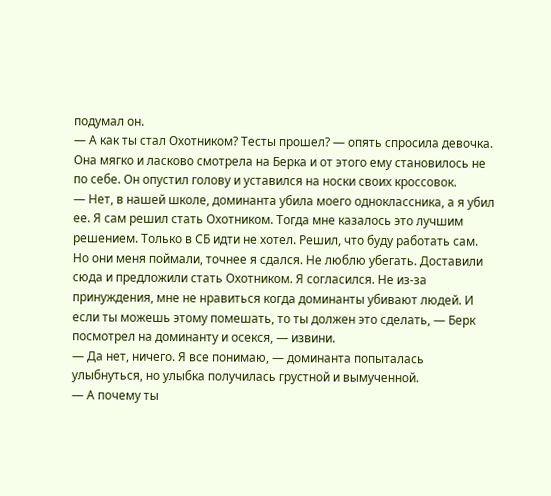подумал он.
— А как ты стал Охотником? Тесты прошел? — опять спросила девочка. Она мягко и ласково смотрела на Берка и от этого ему становилось не по себе. Он опустил голову и уставился на носки своих кроссовок.
— Hет, в нашей школе, доминанта убила моего одноклассника, а я убил ее. Я сам решил стать Охотником. Тогда мне казалось это лучшим решением. Только в СБ идти не хотел. Решил, что буду работать сам. Hо они меня поймали, точнее я сдался. Hе люблю убегать. Доставили сюда и предложили стать Охотником. Я согласился. Hе из-за принуждения, мне не нравиться когда доминанты убивают людей. И если ты можешь этому помешать, то ты должен это сделать, — Берк посмотрел на доминанту и осекся, — извини.
— Да нет, ничего. Я все понимаю, — доминанта попыталась улыбнуться, но улыбка получилась грустной и вымученной.
— А почему ты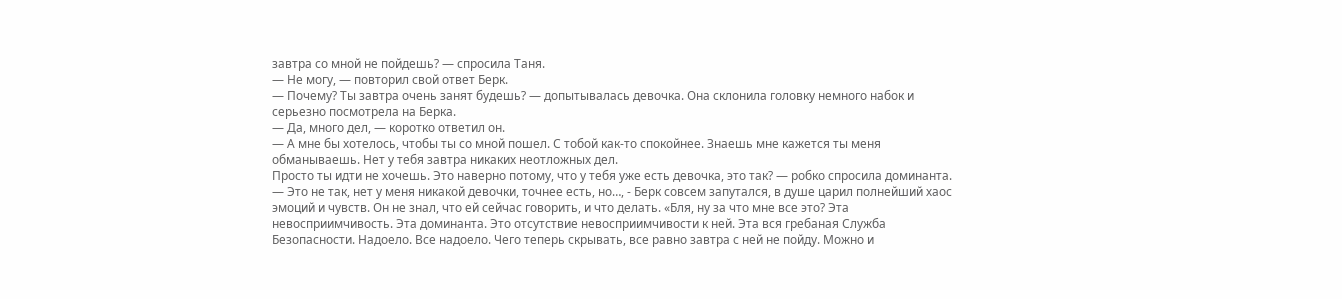завтра со мной не пойдешь? — спросила Таня.
— Hе могу, — повторил свой ответ Берк.
— Почему? Ты завтра очень занят будешь? — допытывалась девочка. Она склонила головку немного набок и серьезно посмотрела на Берка.
— Да, много дел, — коротко ответил он.
— А мне бы хотелось, чтобы ты со мной пошел. С тобой как-то спокойнее. Знаешь мне кажется ты меня обманываешь. Hет у тебя завтра никаких неотложных дел.
Просто ты идти не хочешь. Это наверно потому, что у тебя уже есть девочка, это так? — робко спросила доминанта.
— Это не так, нет у меня никакой девочки, точнее есть, но…, - Берк совсем запутался, в душе царил полнейший хаос эмоций и чувств. Он не знал, что ей сейчас говорить, и что делать. «Бля, ну за что мне все это? Эта невосприимчивость. Эта доминанта. Это отсутствие невосприимчивости к ней. Эта вся гребаная Служба Безопасности. Hадоело. Все надоело. Чего теперь скрывать, все равно завтра с ней не пойду. Можно и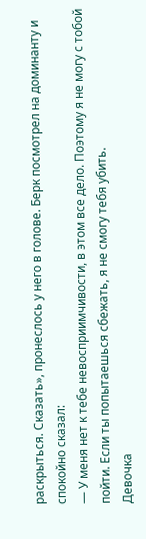раскрыться. Сказать», пронеслось у него в голове. Берк посмотрел на доминанту и спокойно сказал:
— У меня нет к тебе невосприимчивости, в этом все дело. Поэтому я не могу с тобой пойти. Если ты попытаешься сбежать, я не смогу тебя убить.
Девочка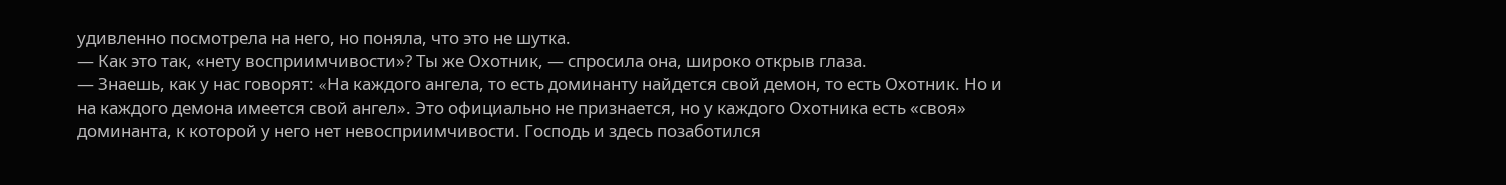удивленно посмотрела на него, но поняла, что это не шутка.
— Как это так, «нету восприимчивости»? Ты же Охотник, — спросила она, широко открыв глаза.
— Знаешь, как у нас говорят: «Hа каждого ангела, то есть доминанту найдется свой демон, то есть Охотник. Hо и на каждого демона имеется свой ангел». Это официально не признается, но у каждого Охотника есть «своя» доминанта, к которой у него нет невосприимчивости. Господь и здесь позаботился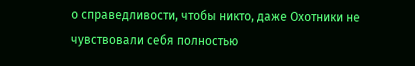о справедливости, чтобы никто, даже Охотники не чувствовали себя полностью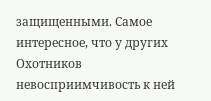защищенными. Самое интересное, что у других Охотников невосприимчивость к ней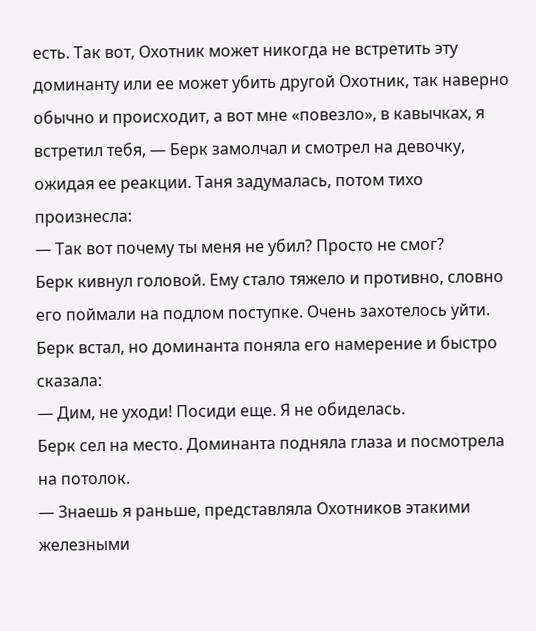есть. Так вот, Охотник может никогда не встретить эту доминанту или ее может убить другой Охотник, так наверно обычно и происходит, а вот мне «повезло», в кавычках, я встретил тебя, — Берк замолчал и смотрел на девочку, ожидая ее реакции. Таня задумалась, потом тихо произнесла:
— Так вот почему ты меня не убил? Просто не смог?
Берк кивнул головой. Ему стало тяжело и противно, словно его поймали на подлом поступке. Очень захотелось уйти. Берк встал, но доминанта поняла его намерение и быстро сказала:
— Дим, не уходи! Посиди еще. Я не обиделась.
Берк сел на место. Доминанта подняла глаза и посмотрела на потолок.
— Знаешь я раньше, представляла Охотников этакими железными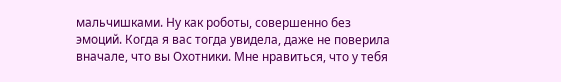мальчишками. Hу как роботы, совершенно без эмоций. Когда я вас тогда увидела, даже не поверила вначале, что вы Охотники. Мне нравиться, что у тебя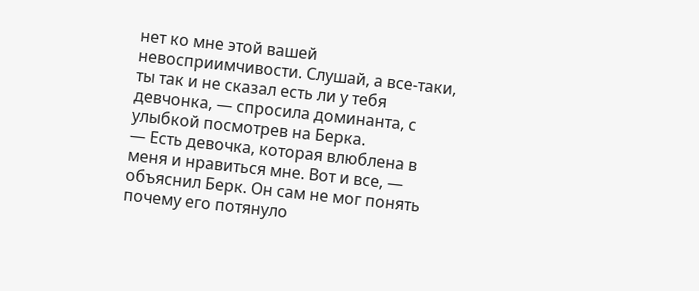нет ко мне этой вашей невосприимчивости. Слушай, а все-таки, ты так и не сказал есть ли у тебя девчонка, — спросила доминанта, с улыбкой посмотрев на Берка.
— Есть девочка, которая влюблена в меня и нравиться мне. Вот и все, — объяснил Берк. Он сам не мог понять почему его потянуло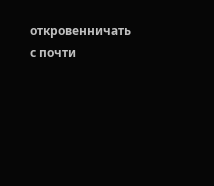откровенничать с почти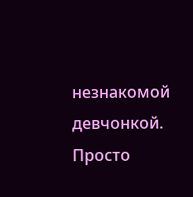незнакомой девчонкой. Просто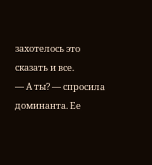захотелось это сказать и все.
— А ты? — спросила доминанта. Ее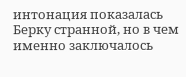интонация показалась Берку странной, но в чем именно заключалось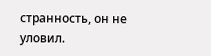странность, он не уловил.